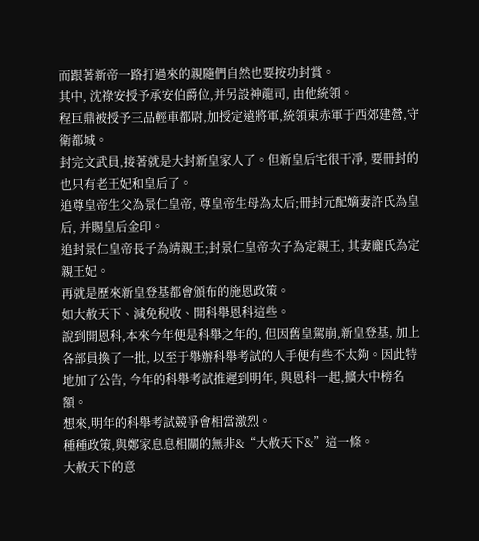而跟著新帝一路打過來的親隨們自然也要按功封賞。
其中, 沈祿安授予承安伯爵位,并另設神龍司, 由他統領。
程巨鼎被授予三品輕車都尉,加授定遠將軍,統領東赤軍于西郊建營,守衛都城。
封完文武員,接著就是大封新皇家人了。但新皇后宅很干凈, 要冊封的也只有老王妃和皇后了。
追尊皇帝生父為景仁皇帝, 尊皇帝生母為太后;冊封元配嫡妻許氏為皇后, 并賜皇后金印。
追封景仁皇帝長子為靖親王;封景仁皇帝次子為定親王, 其妻龐氏為定親王妃。
再就是歷來新皇登基都會頒布的施恩政策。
如大赦天下、減免稅收、開科舉恩科這些。
說到開恩科,本來今年便是科舉之年的, 但因舊皇駕崩,新皇登基, 加上各部員換了一批, 以至于舉辦科舉考試的人手便有些不太夠。因此特地加了公告, 今年的科舉考試推遲到明年, 與恩科一起,擴大中榜名額。
想來,明年的科舉考試競爭會相當激烈。
種種政策,與鄭家息息相關的無非&“大赦天下&”這一條。
大赦天下的意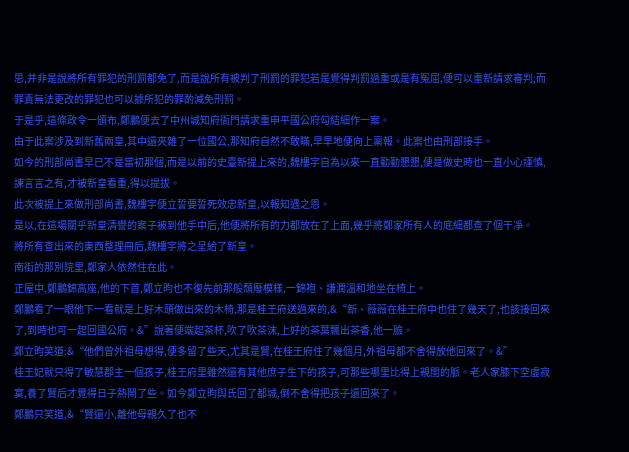思,并非是說將所有罪犯的刑罰都免了,而是說所有被判了刑罰的罪犯若是覺得判罰過重或是有冤屈,便可以重新請求審判;而罪責無法更改的罪犯也可以據所犯的罪酌減免刑罰。
于是乎,這條政令一頒布,鄭鵬便去了中州城知府衙門請求重申平國公府勾結細作一案。
由于此案涉及到新舊兩皇,其中還夾雜了一位國公,那知府自然不敢瞞,早早地便向上稟報。此案也由刑部接手。
如今的刑部尚書早已不是當初那個,而是以前的史臺新提上來的,魏樓宇自為以來一直勤勤懇懇,便是做史時也一直小心謹慎,諫言言之有,才被新皇看重,得以提拔。
此次被提上來做刑部尚書,魏樓宇便立誓要誓死效忠新皇,以報知遇之恩。
是以,在這場關乎新皇清譽的案子被到他手中后,他便將所有的力都放在了上面,幾乎將鄭家所有人的底細都查了個干凈。
將所有查出來的東西整理冊后,魏樓宇將之呈給了新皇。
南街的那別院里,鄭家人依然住在此。
正屋中,鄭鵬錦高座,他的下首,鄭立昀也不復先前那般頹廢模樣,一錦袍、謙潤溫和地坐在椅上。
鄭鵬看了一眼他下一看就是上好木頭做出來的木椅,那是桂王府送過來的,&“新、薇薇在桂王府中也住了幾天了,也該接回來了,到時也可一起回國公府。&”說著便端起茶杯,吹了吹茶沫,上好的茶葉飄出茶香,他一臉。
鄭立昀笑道:&“他們曾外祖母想得,便多留了些天,尤其是賢,在桂王府住了幾個月,外祖母都不舍得放他回來了。&”
桂王妃就只得了敏慧郡主一個孩子,桂王府里雖然還有其他庶子生下的孩子,可那些哪里比得上親閨的脈。老人家膝下空虛寂寞,養了賢后才覺得日子熱鬧了些。如今鄭立昀與氏回了都城,倒不舍得把孩子還回來了。
鄭鵬只笑道,&“賢還小,離他母親久了也不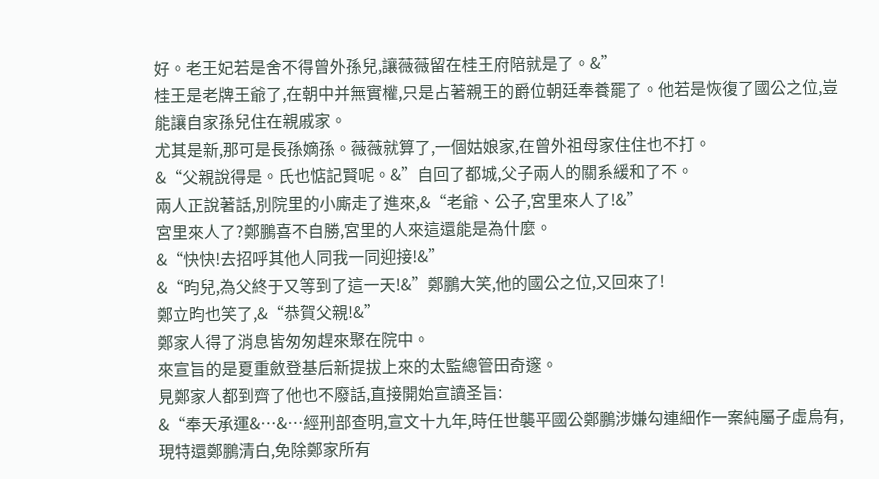好。老王妃若是舍不得曾外孫兒,讓薇薇留在桂王府陪就是了。&”
桂王是老牌王爺了,在朝中并無實權,只是占著親王的爵位朝廷奉養罷了。他若是恢復了國公之位,豈能讓自家孫兒住在親戚家。
尤其是新,那可是長孫嫡孫。薇薇就算了,一個姑娘家,在曾外祖母家住住也不打。
&“父親說得是。氏也惦記賢呢。&”自回了都城,父子兩人的關系緩和了不。
兩人正說著話,別院里的小廝走了進來,&“老爺、公子,宮里來人了!&”
宮里來人了?鄭鵬喜不自勝,宮里的人來這還能是為什麼。
&“快快!去招呼其他人同我一同迎接!&”
&“昀兒,為父終于又等到了這一天!&”鄭鵬大笑,他的國公之位,又回來了!
鄭立昀也笑了,&“恭賀父親!&”
鄭家人得了消息皆匆匆趕來聚在院中。
來宣旨的是夏重斂登基后新提拔上來的太監總管田奇邃。
見鄭家人都到齊了他也不廢話,直接開始宣讀圣旨:
&“奉天承運&…&…經刑部查明,宣文十九年,時任世襲平國公鄭鵬涉嫌勾連細作一案純屬子虛烏有,現特還鄭鵬清白,免除鄭家所有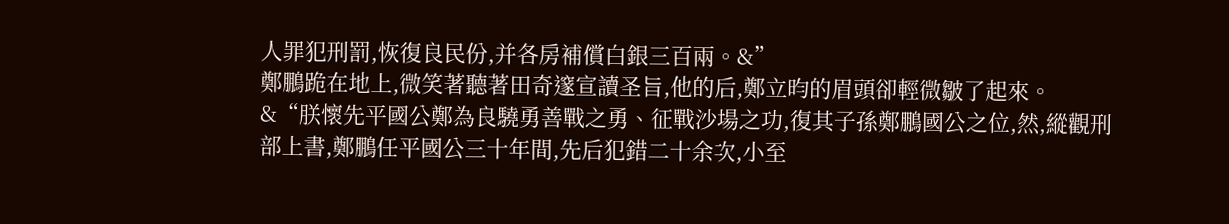人罪犯刑罰,恢復良民份,并各房補償白銀三百兩。&”
鄭鵬跪在地上,微笑著聽著田奇邃宣讀圣旨,他的后,鄭立昀的眉頭卻輕微皺了起來。
&“朕懷先平國公鄭為良驍勇善戰之勇、征戰沙場之功,復其子孫鄭鵬國公之位,然,縱觀刑部上書,鄭鵬任平國公三十年間,先后犯錯二十余次,小至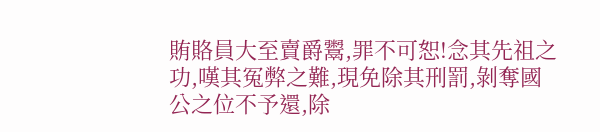賄賂員大至賣爵鬻,罪不可恕!念其先祖之功,嘆其冤弊之難,現免除其刑罰,剝奪國公之位不予還,除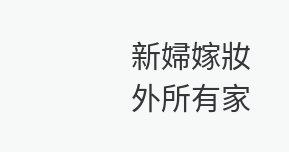新婦嫁妝外所有家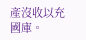產沒收以充國庫。